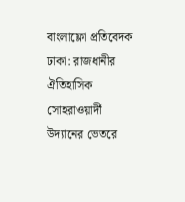বাংলাফ্লো প্রতিবেদক
ঢাকা: রাজধানীর ঐতিহাসিক সোহরাওয়ার্দী উদ্যানের ভেতরে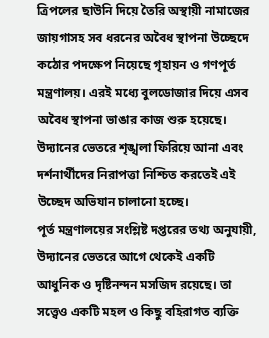ত্রিপলের ছাউনি দিয়ে তৈরি অস্থায়ী নামাজের জায়গাসহ সব ধরনের অবৈধ স্থাপনা উচ্ছেদে কঠোর পদক্ষেপ নিয়েছে গৃহায়ন ও গণপূর্ত মন্ত্রণালয়। এরই মধ্যে বুলডোজার দিয়ে এসব অবৈধ স্থাপনা ভাঙার কাজ শুরু হয়েছে। উদ্যানের ভেতরে শৃঙ্খলা ফিরিয়ে আনা এবং দর্শনার্থীদের নিরাপত্তা নিশ্চিত করতেই এই উচ্ছেদ অভিযান চালানো হচ্ছে।
পূর্ত মন্ত্রণালয়ের সংশ্লিষ্ট দপ্তরের তথ্য অনুযায়ী, উদ্যানের ভেতরে আগে থেকেই একটি আধুনিক ও দৃষ্টিনন্দন মসজিদ রয়েছে। তা সত্ত্বেও একটি মহল ও কিছু বহিরাগত ব্যক্তি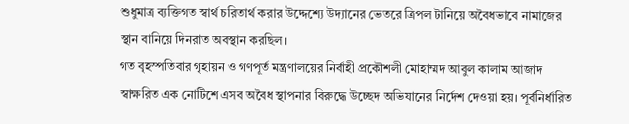শুধুমাত্র ব্যক্তিগত স্বার্থ চরিতার্থ করার উদ্দেশ্যে উদ্যানের ভেতরে ত্রিপল টানিয়ে অবৈধভাবে নামাজের স্থান বানিয়ে দিনরাত অবস্থান করছিল।
গত বৃহস্পতিবার গৃহায়ন ও গণপূর্ত মন্ত্রণালয়ের নির্বাহী প্রকৌশলী মোহাম্মদ আবুল কালাম আজাদ স্বাক্ষরিত এক নোটিশে এসব অবৈধ স্থাপনার বিরুদ্ধে উচ্ছেদ অভিযানের নির্দেশ দেওয়া হয়। পূর্বনির্ধারিত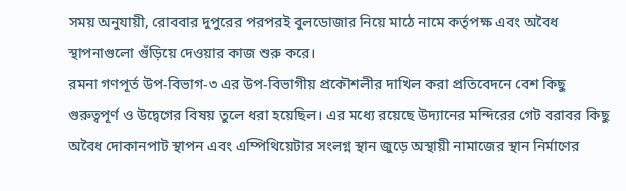সময় অনুযায়ী, রোববার দুপুরের পরপরই বুলডোজার নিয়ে মাঠে নামে কর্তৃপক্ষ এবং অবৈধ স্থাপনাগুলো গুঁড়িয়ে দেওয়ার কাজ শুরু করে।
রমনা গণপূর্ত উপ-বিভাগ-৩ এর উপ-বিভাগীয় প্রকৌশলীর দাখিল করা প্রতিবেদনে বেশ কিছু গুরুত্বপূর্ণ ও উদ্বেগের বিষয় তুলে ধরা হয়েছিল। এর মধ্যে রয়েছে উদ্যানের মন্দিরের গেট বরাবর কিছু অবৈধ দোকানপাট স্থাপন এবং এম্পিথিয়েটার সংলগ্ন স্থান জুড়ে অস্থায়ী নামাজের স্থান নির্মাণের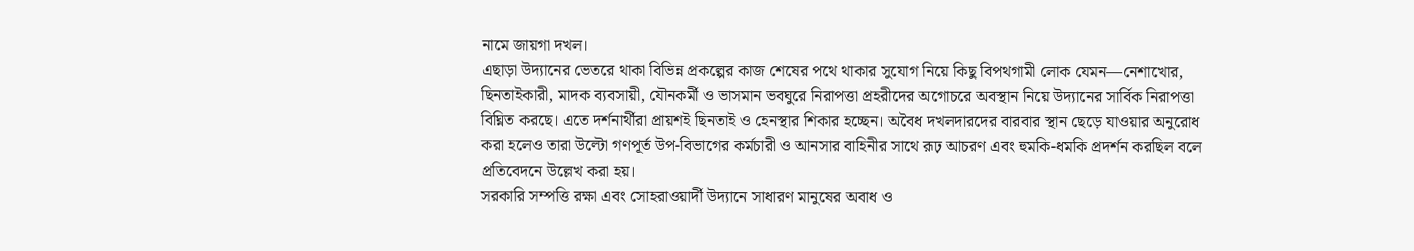নামে জায়গা দখল।
এছাড়া উদ্যানের ভেতরে থাকা বিভিন্ন প্রকল্পের কাজ শেষের পথে থাকার সুযোগ নিয়ে কিছু বিপথগামী লোক যেমন—নেশাখোর, ছিনতাইকারী, মাদক ব্যবসায়ী, যৌনকর্মী ও ভাসমান ভবঘুরে নিরাপত্তা প্রহরীদের অগোচরে অবস্থান নিয়ে উদ্যানের সার্বিক নিরাপত্তা বিঘ্নিত করছে। এতে দর্শনার্থীরা প্রায়শই ছিনতাই ও হেনস্থার শিকার হচ্ছেন। অবৈধ দখলদারদের বারবার স্থান ছেড়ে যাওয়ার অনুরোধ করা হলেও তারা উল্টো গণপূর্ত উপ-বিভাগের কর্মচারী ও আনসার বাহিনীর সাথে রূঢ় আচরণ এবং হুমকি-ধমকি প্রদর্শন করছিল বলে প্রতিবেদনে উল্লেখ করা হয়।
সরকারি সম্পত্তি রক্ষা এবং সোহরাওয়ার্দী উদ্যানে সাধারণ মানুষের অবাধ ও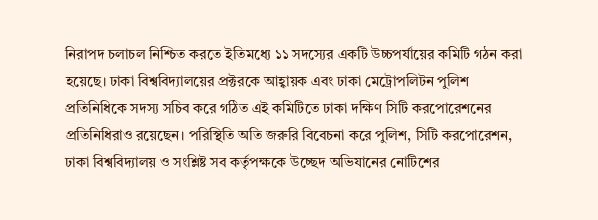নিরাপদ চলাচল নিশ্চিত করতে ইতিমধ্যে ১১ সদস্যের একটি উচ্চপর্যায়ের কমিটি গঠন করা হয়েছে। ঢাকা বিশ্ববিদ্যালয়ের প্রক্টরকে আহ্বায়ক এবং ঢাকা মেট্রোপলিটন পুলিশ প্রতিনিধিকে সদস্য সচিব করে গঠিত এই কমিটিতে ঢাকা দক্ষিণ সিটি করপোরেশনের প্রতিনিধিরাও রয়েছেন। পরিস্থিতি অতি জরুরি বিবেচনা করে পুলিশ, সিটি করপোরেশন, ঢাকা বিশ্ববিদ্যালয় ও সংশ্লিষ্ট সব কর্তৃপক্ষকে উচ্ছেদ অভিযানের নোটিশের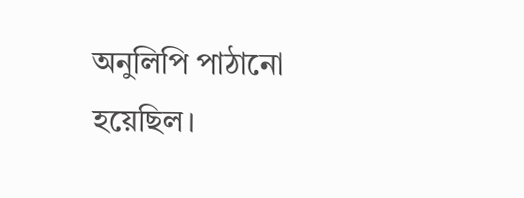অনুলিপি পাঠানো হয়েছিল।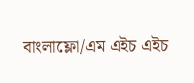বাংলাফ্লো/এম এইচ এইচ